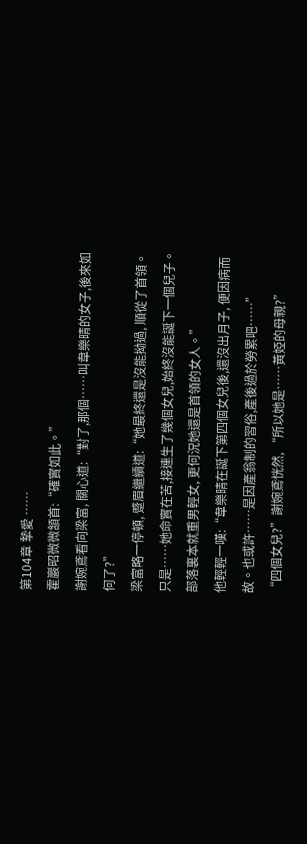第104章 摯愛 ……
霍巖昭微微頷首:“確實如此。”
謝婉鳶看向梁富, 關心道:“對了,那個……叫韋樂晴的女子,後來如何了?”
梁富略一停頓, 蹙眉繼續道:“她最終還是沒能拗過, 順從了首領。只是……她命實在苦,接連生了幾個女兒,始終沒能誕下一個兒子。部落裏本就重男輕女, 更何況她還是首領的女人。”
他輕輕一嘆:“韋樂晴在誕下第四個女兒後,還沒出月子, 便因病而故。也或許……是因產翁制的習俗,產後過於勞累吧……”
“四個女兒?”謝婉鳶恍然, “所以她是……黃婭的母親?”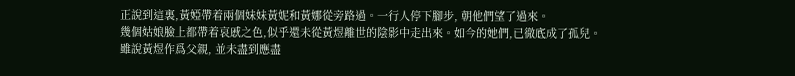正說到這裏,黃婭帶着兩個妹妹黃妮和黃娜從旁路過。一行人停下腳步, 朝他們望了過來。
幾個姑娘臉上都帶着哀慼之色,似乎還未從黃煜離世的陰影中走出來。如今的她們,已徹底成了孤兒。
雖說黃煜作爲父親, 並未盡到應盡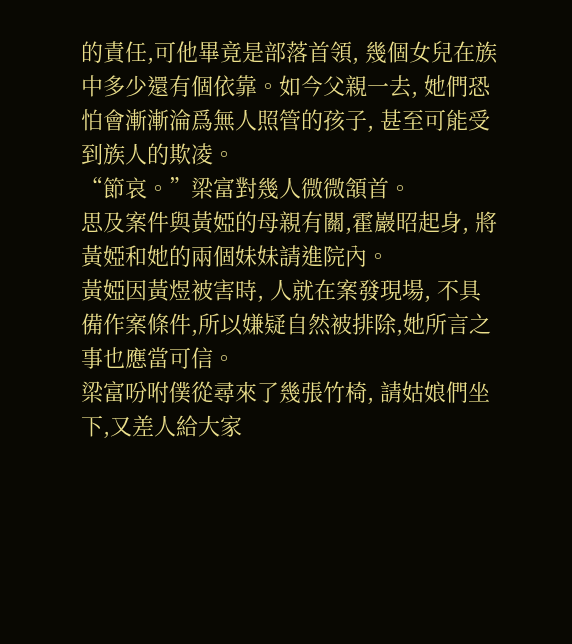的責任,可他畢竟是部落首領, 幾個女兒在族中多少還有個依靠。如今父親一去, 她們恐怕會漸漸淪爲無人照管的孩子, 甚至可能受到族人的欺凌。
“節哀。”梁富對幾人微微頷首。
思及案件與黃婭的母親有關,霍巖昭起身, 將黃婭和她的兩個妹妹請進院內。
黃婭因黃煜被害時, 人就在案發現場, 不具備作案條件,所以嫌疑自然被排除,她所言之事也應當可信。
梁富吩咐僕從尋來了幾張竹椅, 請姑娘們坐下,又差人給大家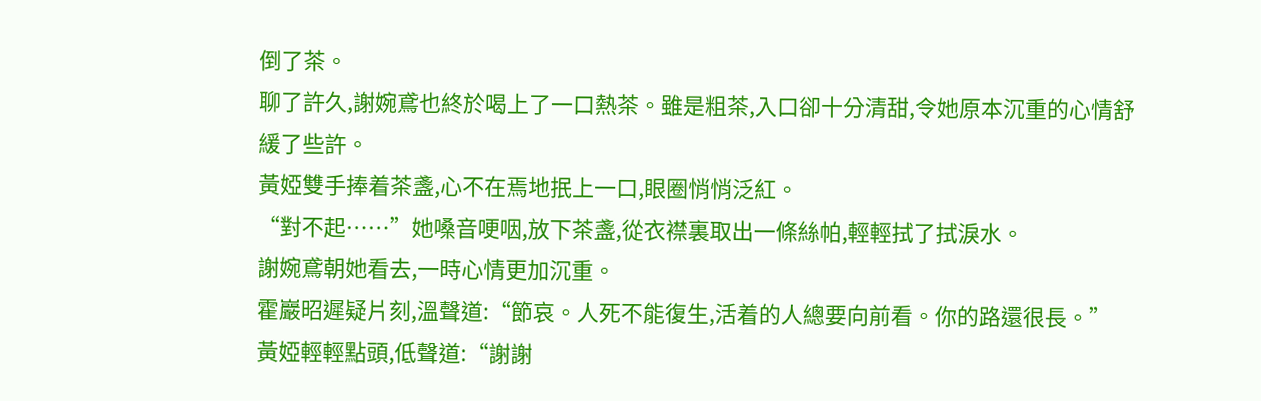倒了茶。
聊了許久,謝婉鳶也終於喝上了一口熱茶。雖是粗茶,入口卻十分清甜,令她原本沉重的心情舒緩了些許。
黃婭雙手捧着茶盞,心不在焉地抿上一口,眼圈悄悄泛紅。
“對不起……”她嗓音哽咽,放下茶盞,從衣襟裏取出一條絲帕,輕輕拭了拭淚水。
謝婉鳶朝她看去,一時心情更加沉重。
霍巖昭遲疑片刻,溫聲道:“節哀。人死不能復生,活着的人總要向前看。你的路還很長。”
黃婭輕輕點頭,低聲道:“謝謝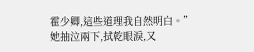霍少卿,這些道理我自然明白。”
她抽泣兩下,拭乾眼淚,又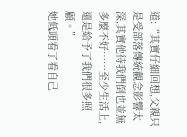道:“其實仔細回想,父親只是受部落傳統觀念影響太深,其實他待我們倒也並無多麼不好……至少生活上,還是給予了我們很多照顧。”
她低頭看了看自己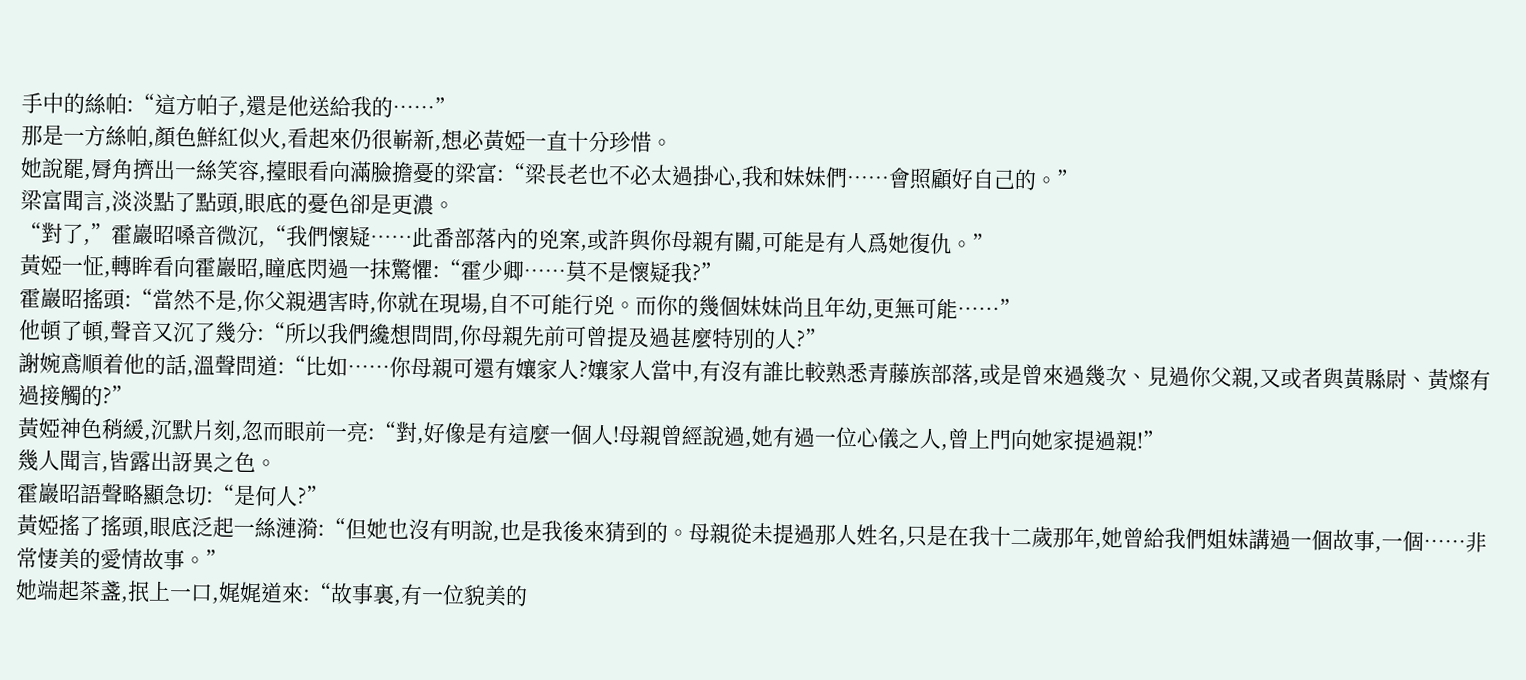手中的絲帕:“這方帕子,還是他送給我的……”
那是一方絲帕,顏色鮮紅似火,看起來仍很嶄新,想必黃婭一直十分珍惜。
她說罷,脣角擠出一絲笑容,擡眼看向滿臉擔憂的梁富:“梁長老也不必太過掛心,我和妹妹們……會照顧好自己的。”
梁富聞言,淡淡點了點頭,眼底的憂色卻是更濃。
“對了,”霍巖昭嗓音微沉,“我們懷疑……此番部落內的兇案,或許與你母親有關,可能是有人爲她復仇。”
黃婭一怔,轉眸看向霍巖昭,瞳底閃過一抹驚懼:“霍少卿……莫不是懷疑我?”
霍巖昭搖頭:“當然不是,你父親遇害時,你就在現場,自不可能行兇。而你的幾個妹妹尚且年幼,更無可能……”
他頓了頓,聲音又沉了幾分:“所以我們纔想問問,你母親先前可曾提及過甚麼特別的人?”
謝婉鳶順着他的話,溫聲問道:“比如……你母親可還有孃家人?孃家人當中,有沒有誰比較熟悉青藤族部落,或是曾來過幾次、見過你父親,又或者與黃縣尉、黃燦有過接觸的?”
黃婭神色稍緩,沉默片刻,忽而眼前一亮:“對,好像是有這麼一個人!母親曾經說過,她有過一位心儀之人,曾上門向她家提過親!”
幾人聞言,皆露出訝異之色。
霍巖昭語聲略顯急切:“是何人?”
黃婭搖了搖頭,眼底泛起一絲漣漪:“但她也沒有明說,也是我後來猜到的。母親從未提過那人姓名,只是在我十二歲那年,她曾給我們姐妹講過一個故事,一個……非常悽美的愛情故事。”
她端起茶盞,抿上一口,娓娓道來:“故事裏,有一位貌美的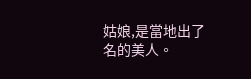姑娘,是當地出了名的美人。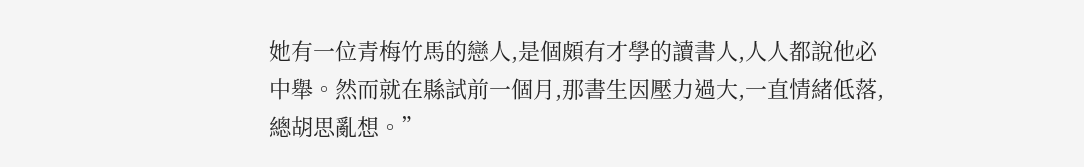她有一位青梅竹馬的戀人,是個頗有才學的讀書人,人人都說他必中舉。然而就在縣試前一個月,那書生因壓力過大,一直情緒低落,總胡思亂想。”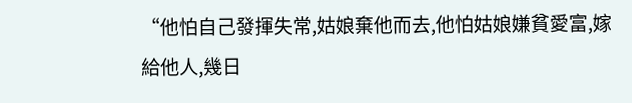“他怕自己發揮失常,姑娘棄他而去,他怕姑娘嫌貧愛富,嫁給他人,幾日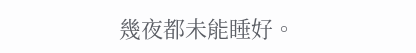幾夜都未能睡好。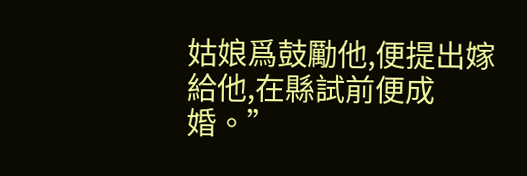姑娘爲鼓勵他,便提出嫁給他,在縣試前便成婚。”